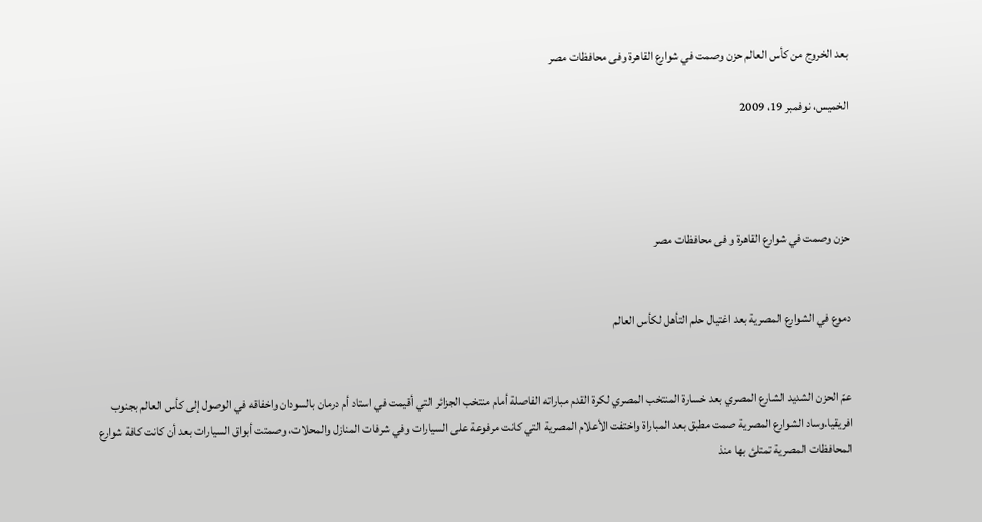بعد الخروج من كأس العالم حزن وصمت في شوارع القاهرة وفى محافظات مصر

الخميس، نوفمبر 19، 2009




حزن وصمت في شوارع القاهرة و فى محافظات مصر


دموع في الشوارع المصرية بعد اغتيال حلم التأهل لكأس العالم


عمّ الحزن الشديد الشارع المصري بعد خسارة المنتخب المصري لكرة القدم مباراته الفاصلة أمام منتخب الجزائر التي أقيمت في استاد أم درمان بالسودان واخفاقه في الوصول إلى كأس العالم بجنوب افريقيا.وساد الشوارع المصرية صمت مطبق بعد المباراة واختفت الأعلام المصرية التي كانت مرفوعة على السيارات وفي شرفات المنازل والمحلات، وصمتت أبواق السيارات بعد أن كانت كافة شوارع المحافظات المصرية تمتلئ بها منذ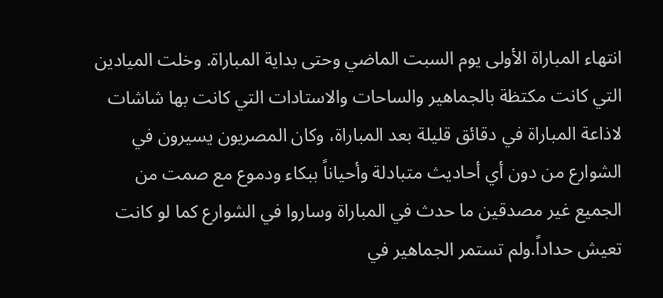انتهاء المباراة الأولى يوم السبت الماضي وحتى بداية المباراة. وخلت الميادين التي كانت مكتظة بالجماهير والساحات والاستادات التي كانت بها شاشات لاذاعة المباراة في دقائق قليلة بعد المباراة، وكان المصريون يسيرون في الشوارع من دون أي أحاديث متبادلة وأحياناً ببكاء ودموع مع صمت من الجميع غير مصدقين ما حدث في المباراة وساروا في الشوارع كما لو كانت تعيش حداداً.ولم تستمر الجماهير في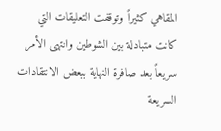المقاهي كثيراً وتوقفت التعليقات التي كانت متبادلة بين الشوطين وانتهى الأمر سريعاً بعد صافرة النهاية ببعض الانتقادات السريعة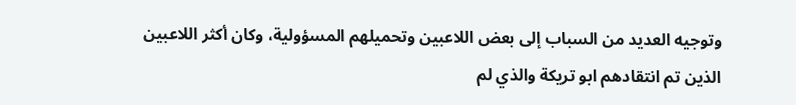وتوجيه العديد من السباب إلى بعض اللاعبين وتحميلهم المسؤولية، وكان أكثر اللاعبين الذين تم انتقادهم ابو تريكة والذي لم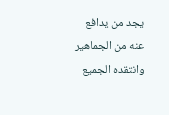يجد من يدافع عنه من الجماهير وانتقده الجميع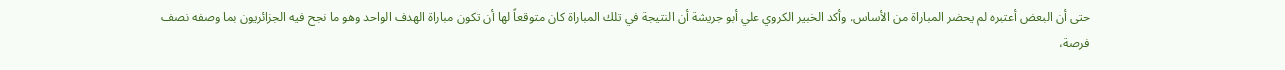حتى أن البعض أعتبره لم يحضر المباراة من الأساس. وأكد الخبير الكروي علي أبو جريشة أن النتيجة في تلك المباراة كان متوقعاً لها أن تكون مباراة الهدف الواحد وهو ما نجح فيه الجزائريون بما وصفه نصف فرصة،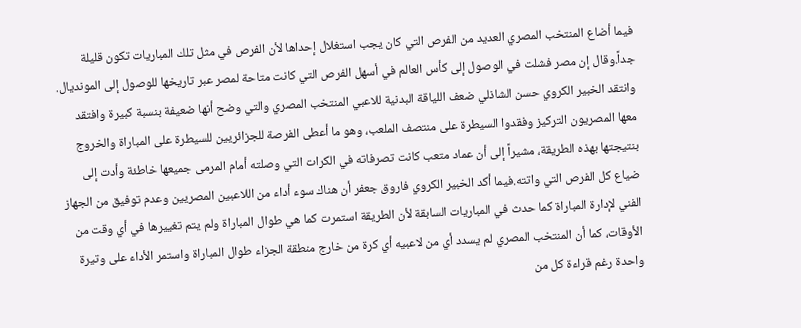فيما أضاع المنتخب المصري العديد من الفرص التي كان يجب استغلال إحداها لأن الفرص في مثل تلك المباريات تكون قليلة جداً.وقال إن مصر فشلت في الوصول إلى كأس العالم في أسهل الفرص التي كانت متاحة لمصر عبر تاريخها للوصول إلى المونديال. وانتقد الخبير الكروي حسن الشاذلي ضعف اللياقة البدنية للاعبي المنتخب المصري والتي وضح أنها ضعيفة بنسبة كبيرة وافتقد معها المصريون التركيز وفقدوا السيطرة على منتصف الملعب، وهو ما أعطى الفرصة للجزائريين للسيطرة على المباراة والخروج بنتيجتها بهذه الطريقة، مشيراً إلى أن عماد متعب كانت تصرفاته في الكرات التي وصلته أمام المرمى جميعها خاطئة وأدت إلى ضياع كل الفرص التي واتته.فيما أكد الخبير الكروي فاروق جعفر أن هناك سوء أداء من اللاعبين المصريين وعدم توفيق من الجهاز الفني لإدارة المباراة كما حدث في المباريات السابقة لأن الطريقة استمرت كما هي طوال المباراة ولم يتم تغييرها في أي وقت من الأوقات، كما أن المنتخب المصري لم يسدد أي من لاعبيه أي كرة من خارج منطقة الجزاء طوال المباراة واستمر الأداء على وتيرة واحدة رغم قراءة كل من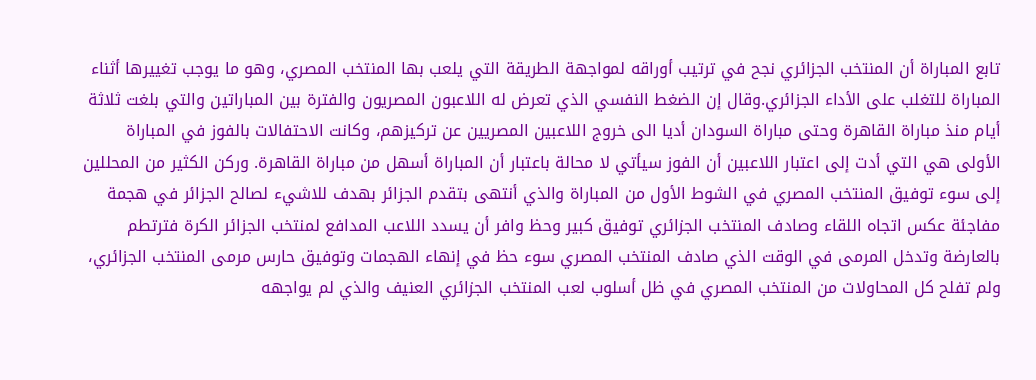تابع المباراة أن المنتخب الجزائري نجح في ترتيب أوراقه لمواجهة الطريقة التي يلعب بها المنتخب المصري، وهو ما يوجب تغييرها أثناء المباراة للتغلب على الأداء الجزائري.وقال إن الضغط النفسي الذي تعرض له اللاعبون المصريون والفترة بين المباراتين والتي بلغت ثلاثة أيام منذ مباراة القاهرة وحتى مباراة السودان أديا الى خروج اللاعبين المصريين عن تركيزهم، وكانت الاحتفالات بالفوز في المباراة الأولى هي التي أدت إلى اعتبار اللاعبين أن الفوز سيأتي لا محالة باعتبار أن المباراة أسهل من مباراة القاهرة. وركن الكثير من المحللين إلى سوء توفيق المنتخب المصري في الشوط الأول من المباراة والذي أنتهى بتقدم الجزائر بهدف للاشيء لصالح الجزائر في هجمة مفاجئة عكس اتجاه اللقاء وصادف المنتخب الجزائري توفيق كبير وحظ وافر أن يسدد اللاعب المدافع لمنتخب الجزائر الكرة فترتطم بالعارضة وتدخل المرمى في الوقت الذي صادف المنتخب المصري سوء حظ في إنهاء الهجمات وتوفيق حارس مرمى المنتخب الجزائري، ولم تفلح كل المحاولات من المنتخب المصري في ظل أسلوب لعب المنتخب الجزائري العنيف والذي لم يواجهه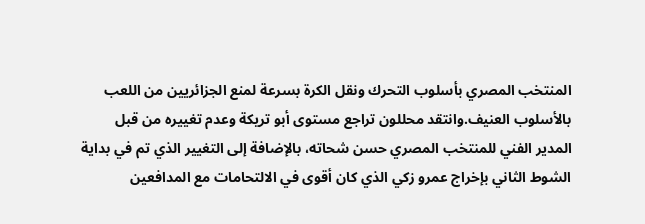المنتخب المصري بأسلوب التحرك ونقل الكرة بسرعة لمنع الجزائريين من اللعب بالأسلوب العنيف.وانتقد محللون تراجع مستوى أبو تريكة وعدم تغييره من قبل المدير الفني للمنتخب المصري حسن شحاته، بالإضافة إلى التغيير الذي تم في بداية الشوط الثاني بإخراج عمرو زكي الذي كان أقوى في الالتحامات مع المدافعين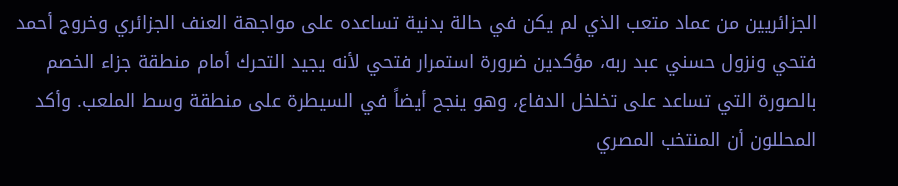الجزائريين من عماد متعب الذي لم يكن في حالة بدنية تساعده على مواجهة العنف الجزائري وخروج أحمد فتحي ونزول حسني عبد ربه، مؤكدين ضرورة استمرار فتحي لأنه يجيد التحرك أمام منطقة جزاء الخصم بالصورة التي تساعد على تخلخل الدفاع، وهو ينجح أيضاً في السيطرة على منطقة وسط الملعب. وأكد المحللون أن المنتخب المصري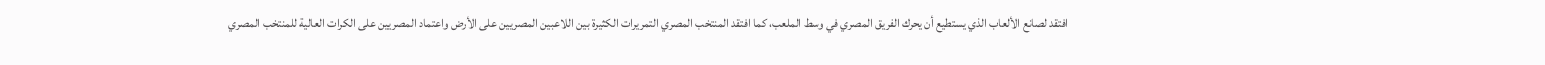افتقد لصانع الألعاب الذي يستطيع أن يحرك الفريق المصري في وسط الملعب، كما افتقد المنتخب المصري التمريرات الكثيرة بين اللاعبين المصريين على الأرض واعتماد المصريين على الكرات العالية للمنتخب المصري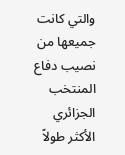والتي كانت جميعها من نصيب دفاع المنتخب الجزائري الأكثر طولاً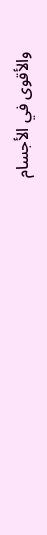والأقوى في الأجسام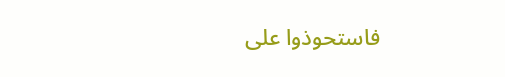فاستحوذوا على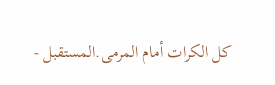كل الكرات أمام المرمى.المستقبل -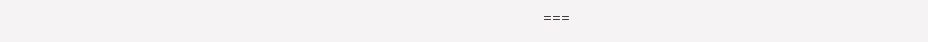===